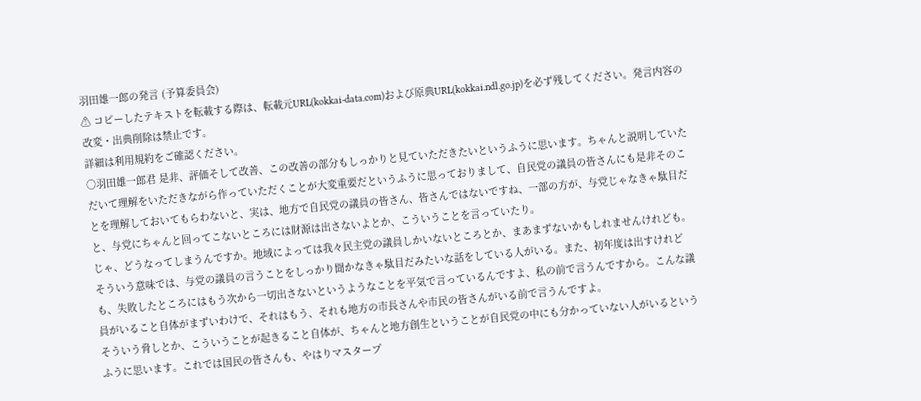羽田雄一郎の発言 (予算委員会)
⚠ コピーしたテキストを転載する際は、転載元URL(kokkai-data.com)および原典URL(kokkai.ndl.go.jp)を必ず残してください。発言内容の改変・出典削除は禁止です。
詳細は利用規約をご確認ください。
○羽田雄一郎君 是非、評価そして改善、この改善の部分もしっかりと見ていただきたいというふうに思います。ちゃんと説明していただいて理解をいただきながら作っていただくことが大変重要だというふうに思っておりまして、自民党の議員の皆さんにも是非そのことを理解しておいてもらわないと、実は、地方で自民党の議員の皆さん、皆さんではないですね、一部の方が、与党じゃなきゃ駄目だと、与党にちゃんと回ってこないところには財源は出さないよとか、こういうことを言っていたり。
じゃ、どうなってしまうんですか。地域によっては我々民主党の議員しかいないところとか、まあまずないかもしれませんけれども。そういう意味では、与党の議員の言うことをしっかり聞かなきゃ駄目だみたいな話をしている人がいる。また、初年度は出すけれども、失敗したところにはもう次から一切出さないというようなことを平気で言っているんですよ、私の前で言うんですから。こんな議員がいること自体がまずいわけで、それはもう、それも地方の市長さんや市民の皆さんがいる前で言うんですよ。
そういう脅しとか、こういうことが起きること自体が、ちゃんと地方創生ということが自民党の中にも分かっていない人がいるというふうに思います。これでは国民の皆さんも、やはりマスタープ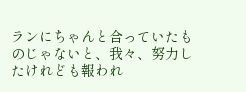ランにちゃんと合っていたものじゃないと、我々、努力したけれども報われ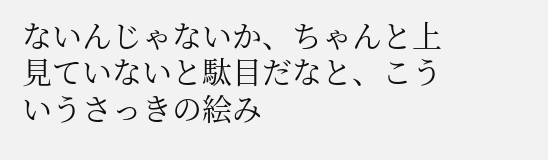ないんじゃないか、ちゃんと上見ていないと駄目だなと、こういうさっきの絵み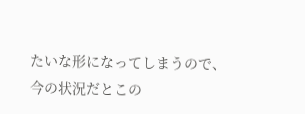たいな形になってしまうので、今の状況だとこの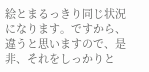絵とまるっきり同じ状況になります。ですから、違うと思いますので、是非、それをしっかりと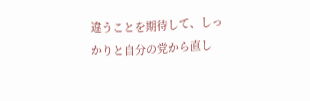違うことを期待して、しっかりと自分の党から直し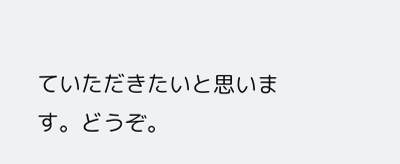ていただきたいと思います。どうぞ。